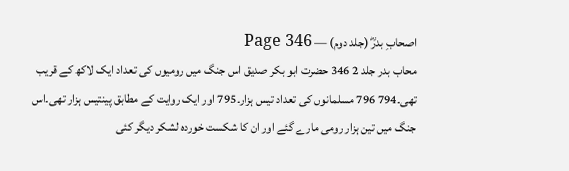اصحابِ بدرؓ (جلد دوم) — Page 346
محاب بدر جلد 2 346 حضرت ابو بکر صدیق اس جنگ میں رومیوں کی تعداد ایک لاکھ کے قریب تھی۔794 796 مسلمانوں کی تعداد تیس ہزار۔795 اور ایک روایت کے مطابق پینتیس ہزار تھی۔اس جنگ میں تین ہزار رومی مارے گئے اور ان کا شکست خوردہ لشکر دیگر کئی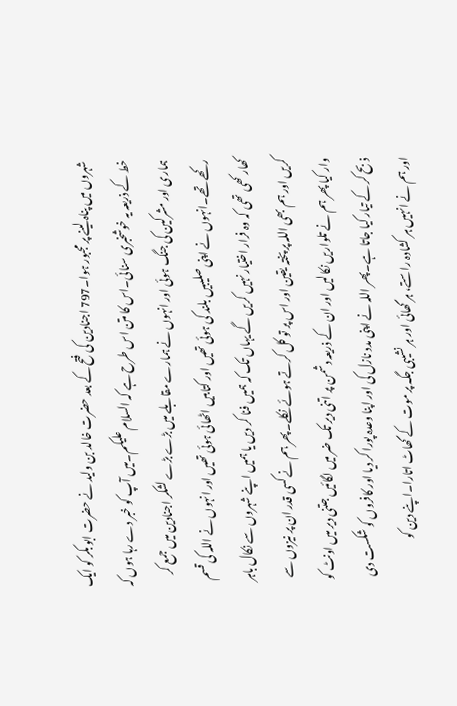شہروں میں پناہ لینے پر مجبور ہوا۔797 اجنادین کی فتح کے بعد حضرت خالد بن ولید نے حضرت ابو بکر کو ایک خط کے ذریعہ یہ خوشخبری سنائی۔اس کا متن اس طرح ہے کہ السلام علیکم۔میں آپ کو خبر دے رہا ہوں کہ ہماری اور مشرکین کی جنگ ہوئی اور انہوں نے ہمارے مقابلے میں بڑے بڑے لشکر اجنادین میں جمع کر رکھے تھے۔انہوں نے اپنی صلیبیں بلند کی ہوئی تھیں اور کتابیں اٹھائی ہوئی تھیں اور انہوں نے اللہ کی قسم کھار کھی تھی کہ وہ فرار اختیار نہیں کریں گے یہاں تک کہ ہمیں فنا کر دیں یا ہمیں اپنے شہروں سے نکال باہر کریں اور ہم بھی اللہ پر پختہ یقین اور اس پر تو کل کرتے ہوئے نکلے۔پھر ہم نے کسی قدر ان پر نیزوں سے وار کیا پھر ہم نے تلواریں نکالیں اور ان کے ذریعہ دشمن پر اتنی دیر تک ضر میں لگائیں جتنی دیر میں اونٹ کو ذبح کر کے تیار کیا جاتا ہے۔پھر اللہ نے اپنی مدد نازل کی اور اپنا وعدہ پورا کر دیا اور کافروں کو شکست دی اور ہم نے انہیں ہر کشادہ راستے، ہر گھائی اور ہر نشیبی جگہ پر موت کے گھاٹ اتارا۔اپنے دین کو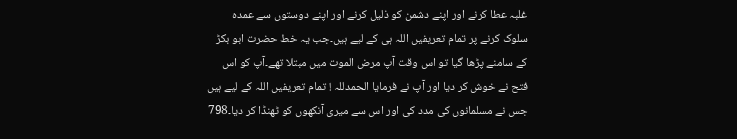غلبہ عطا کرنے اور اپنے دشمن کو ذلیل کرنے اور اپنے دوستوں سے عمدہ سلوک کرنے پر تمام تعریفیں اللہ ہی کے لیے ہیں۔جب یہ خط حضرت ابو بکڑ کے سامنے پڑھا گیا تو اس وقت آپ مرض الموت میں مبتلا تھے۔آپ کو اس فتح نے خوش کر دیا اور آپ نے فرمایا الحمدللہ ! تمام تعریفیں اللہ کے لیے ہیں جس نے مسلمانوں کی مدد کی اور اس سے میری آنکھوں کو ٹھنڈا کر دیا۔798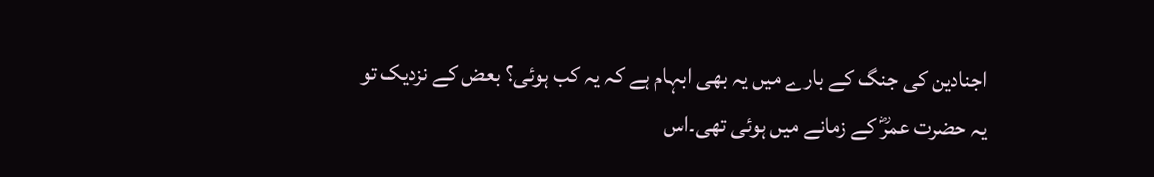اجنادین کی جنگ کے بارے میں یہ بھی ابہام ہے کہ یہ کب ہوئی؟ بعض کے نزدیک تو یہ حضرت عمرؓ کے زمانے میں ہوئی تھی۔اس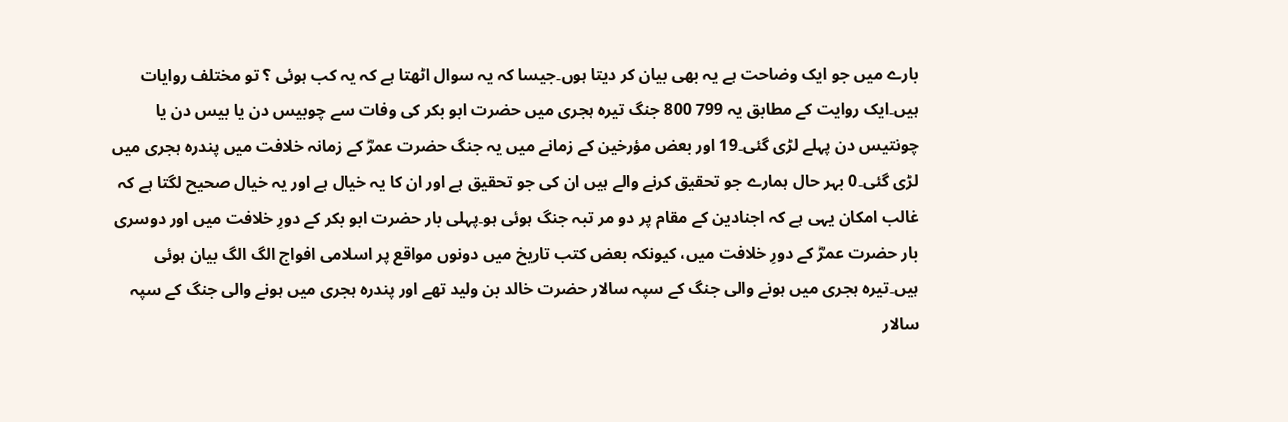بارے میں جو ایک وضاحت ہے یہ بھی بیان کر دیتا ہوں۔جیسا کہ یہ سوال اٹھتا ہے کہ یہ کب ہوئی ؟ تو مختلف روایات ہیں۔ایک روایت کے مطابق یہ 799 800 جنگ تیرہ ہجری میں حضرت ابو بکر کی وفات سے چوبیس دن یا بیس دن یا چونتیس دن پہلے لڑی گئی۔19 اور بعض مؤرخین کے زمانے میں یہ جنگ حضرت عمرؓ کے زمانہ خلافت میں پندرہ ہجری میں لڑی گئی۔0 بہر حال ہمارے جو تحقیق کرنے والے ہیں ان کی جو تحقیق ہے اور ان کا یہ خیال ہے اور یہ خیال صحیح لگتا ہے کہ غالب امکان یہی ہے کہ اجنادین کے مقام پر دو مر تبہ جنگ ہوئی ہو۔پہلی بار حضرت ابو بکر کے دورِ خلافت میں اور دوسری بار حضرت عمرؓ کے دورِ خلافت میں، کیونکہ بعض کتب تاریخ میں دونوں مواقع پر اسلامی افواج الگ الگ بیان ہوئی ہیں۔تیرہ ہجری میں ہونے والی جنگ کے سپہ سالار حضرت خالد بن ولید تھے اور پندرہ ہجری میں ہونے والی جنگ کے سپہ سالار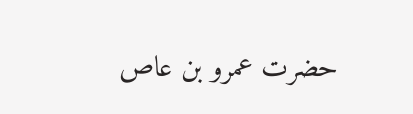حضرت عمرو بن عاص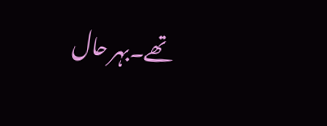تھے۔بہر حال